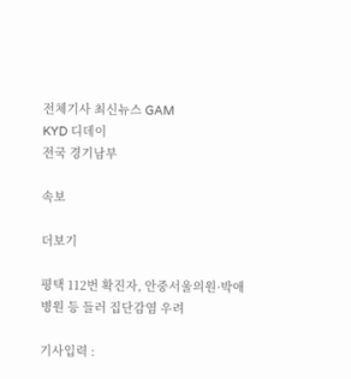전체기사 최신뉴스 GAM
KYD 디데이
전국 경기남부

속보

더보기

평택 112번 확진자, 안중서울의원·박애병원 등 들러 집단감염 우려

기사입력 :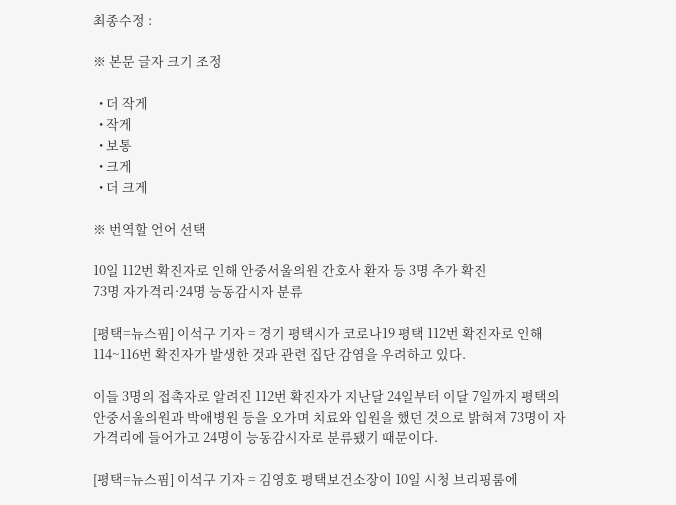최종수정 :

※ 본문 글자 크기 조정

  • 더 작게
  • 작게
  • 보통
  • 크게
  • 더 크게

※ 번역할 언어 선택

10일 112번 확진자로 인해 안중서울의원 간호사 환자 등 3명 추가 확진
73명 자가격리·24명 능동감시자 분류

[평택=뉴스핌] 이석구 기자 = 경기 평택시가 코로나19 평택 112번 확진자로 인해 114~116번 확진자가 발생한 것과 관련 집단 감염을 우려하고 있다.

이들 3명의 접촉자로 알려진 112번 확진자가 지난달 24일부터 이달 7일까지 평택의 안중서울의원과 박애병원 등을 오가며 치료와 입원을 했던 것으로 밝혀져 73명이 자가격리에 들어가고 24명이 능동감시자로 분류됐기 때문이다.

[평택=뉴스핌] 이석구 기자 = 김영호 평택보건소장이 10일 시청 브리핑룸에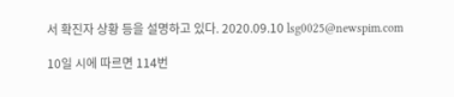서 확진자 상황 등을 설명하고 있다. 2020.09.10 lsg0025@newspim.com

10일 시에 따르면 114번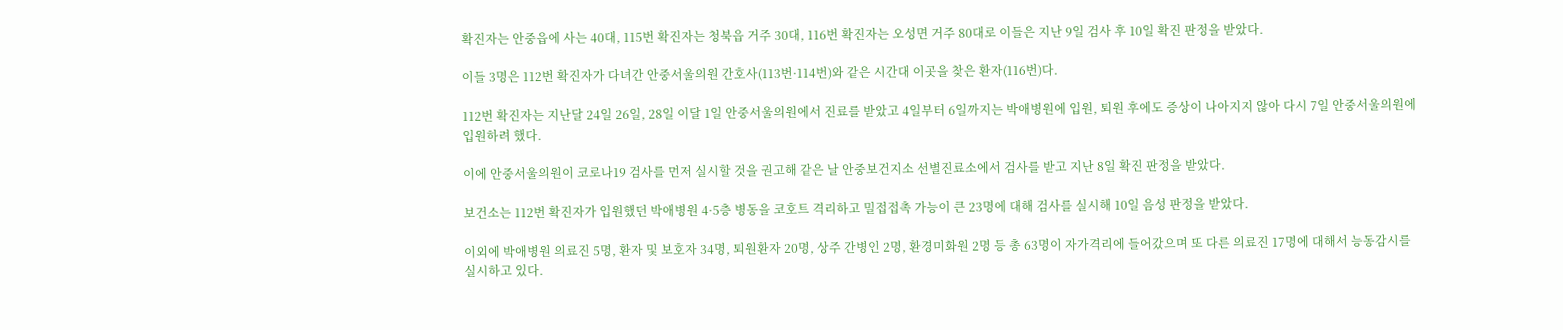확진자는 안중읍에 사는 40대, 115번 확진자는 청북읍 거주 30대, 116번 확진자는 오성면 거주 80대로 이들은 지난 9일 검사 후 10일 확진 판정을 받았다.

이들 3명은 112번 확진자가 다녀간 안중서울의원 간호사(113번·114번)와 같은 시간대 이곳을 찾은 환자(116번)다.

112번 확진자는 지난달 24일 26일, 28일 이달 1일 안중서울의원에서 진료를 받았고 4일부터 6일까지는 박애병원에 입원, 퇴원 후에도 증상이 나아지지 않아 다시 7일 안중서울의원에 입원하려 했다.

이에 안중서울의원이 코로나19 검사를 먼저 실시할 것을 권고해 같은 날 안중보건지소 선별진료소에서 검사를 받고 지난 8일 확진 판정을 받았다.

보건소는 112번 확진자가 입원했던 박애병원 4·5층 병동을 코호트 격리하고 밀접접촉 가능이 큰 23명에 대해 검사를 실시해 10일 음성 판정을 받았다.

이외에 박애병원 의료진 5명, 환자 및 보호자 34명, 퇴원환자 20명, 상주 간병인 2명, 환경미화원 2명 등 총 63명이 자가격리에 들어갔으며 또 다른 의료진 17명에 대해서 능동감시를 실시하고 있다.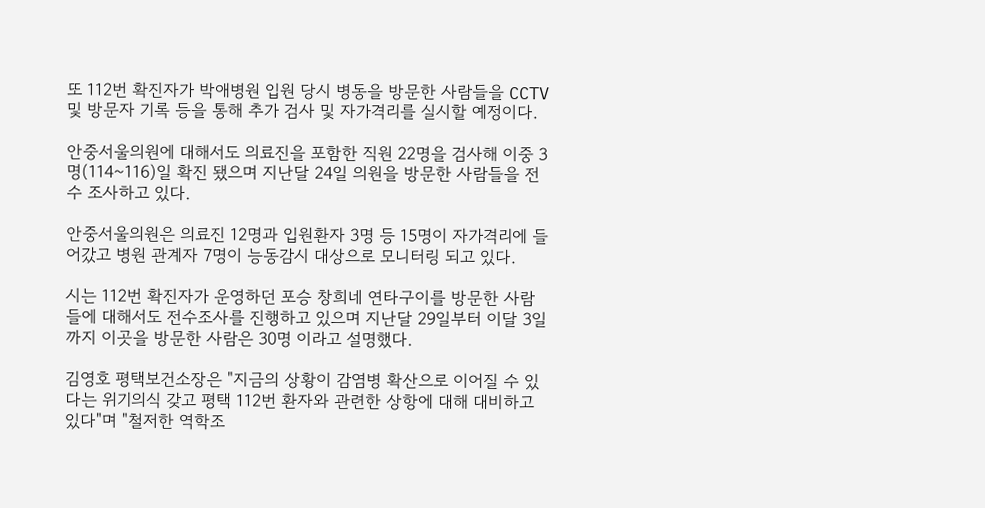또 112번 확진자가 박애병원 입원 당시 병동을 방문한 사람들을 CCTV 및 방문자 기록 등을 통해 추가 검사 및 자가격리를 실시할 예정이다.

안중서울의원에 대해서도 의료진을 포함한 직원 22명을 검사해 이중 3명(114~116)일 확진 됐으며 지난달 24일 의원을 방문한 사람들을 전수 조사하고 있다.

안중서울의원은 의료진 12명과 입원환자 3명 등 15명이 자가격리에 들어갔고 병원 관계자 7명이 능동감시 대상으로 모니터링 되고 있다.

시는 112번 확진자가 운영하던 포승 창희네 연타구이를 방문한 사람들에 대해서도 전수조사를 진행하고 있으며 지난달 29일부터 이달 3일까지 이곳을 방문한 사람은 30명 이라고 설명했다.

김영호 평택보건소장은 "지금의 상황이 감염병 확산으로 이어질 수 있다는 위기의식 갖고 평택 112번 환자와 관련한 상항에 대해 대비하고 있다"며 "철저한 역학조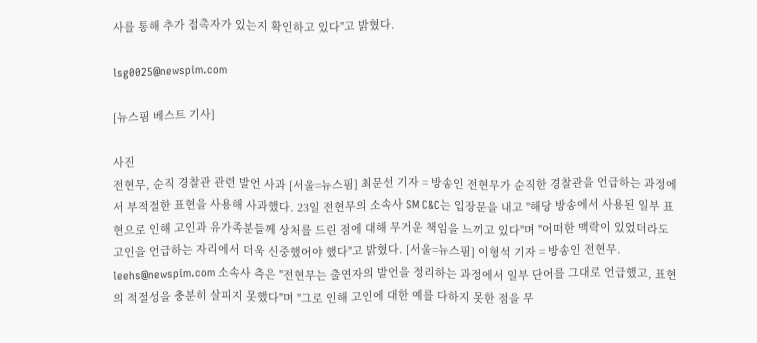사를 통해 추가 접촉자가 있는지 확인하고 있다"고 밝혔다.

lsg0025@newspim.com

[뉴스핌 베스트 기사]

사진
전현무, 순직 경찰관 관련 발언 사과 [서울=뉴스핌] 최문선 기자 = 방송인 전현무가 순직한 경찰관을 언급하는 과정에서 부적절한 표현을 사용해 사과했다. 23일 전현무의 소속사 SM C&C는 입장문을 내고 "해당 방송에서 사용된 일부 표현으로 인해 고인과 유가족분들께 상처를 드린 점에 대해 무거운 책임을 느끼고 있다"며 "어떠한 맥락이 있었더라도 고인을 언급하는 자리에서 더욱 신중했어야 했다"고 밝혔다. [서울=뉴스핌] 이형석 기자 = 방송인 전현무. leehs@newspim.com 소속사 측은 "전현무는 출연자의 발언을 정리하는 과정에서 일부 단어를 그대로 언급했고, 표현의 적절성을 충분히 살피지 못했다"며 "그로 인해 고인에 대한 예를 다하지 못한 점을 무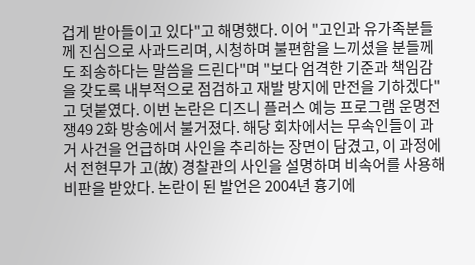겁게 받아들이고 있다"고 해명했다. 이어 "고인과 유가족분들께 진심으로 사과드리며, 시청하며 불편함을 느끼셨을 분들께도 죄송하다는 말씀을 드린다"며 "보다 엄격한 기준과 책임감을 갖도록 내부적으로 점검하고 재발 방지에 만전을 기하겠다"고 덧붙였다. 이번 논란은 디즈니 플러스 예능 프로그램 운명전쟁49 2화 방송에서 불거졌다. 해당 회차에서는 무속인들이 과거 사건을 언급하며 사인을 추리하는 장면이 담겼고, 이 과정에서 전현무가 고(故) 경찰관의 사인을 설명하며 비속어를 사용해 비판을 받았다. 논란이 된 발언은 2004년 흉기에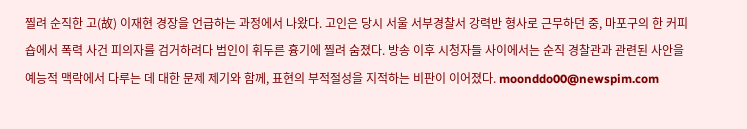찔려 순직한 고(故) 이재현 경장을 언급하는 과정에서 나왔다. 고인은 당시 서울 서부경찰서 강력반 형사로 근무하던 중, 마포구의 한 커피숍에서 폭력 사건 피의자를 검거하려다 범인이 휘두른 흉기에 찔려 숨졌다. 방송 이후 시청자들 사이에서는 순직 경찰관과 관련된 사안을 예능적 맥락에서 다루는 데 대한 문제 제기와 함께, 표현의 부적절성을 지적하는 비판이 이어졌다. moonddo00@newspim.com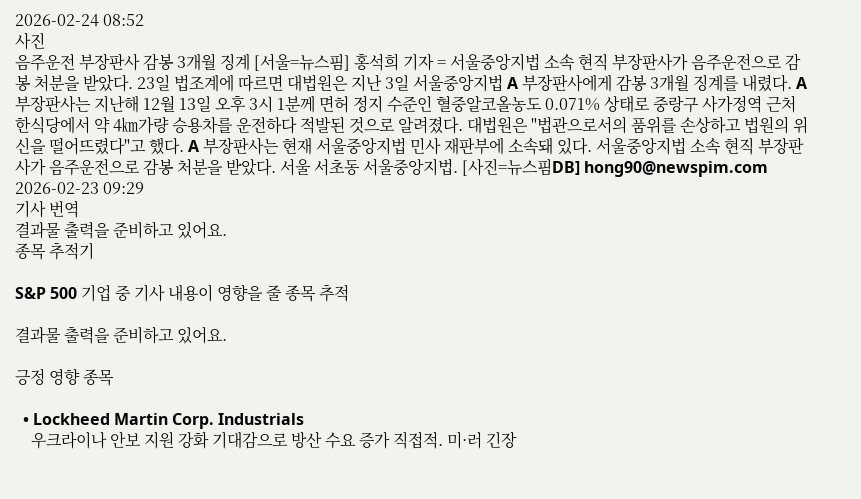2026-02-24 08:52
사진
음주운전 부장판사 감봉 3개월 징계 [서울=뉴스핌] 홍석희 기자 = 서울중앙지법 소속 현직 부장판사가 음주운전으로 감봉 처분을 받았다. 23일 법조계에 따르면 대법원은 지난 3일 서울중앙지법 A 부장판사에게 감봉 3개월 징계를 내렸다. A 부장판사는 지난해 12월 13일 오후 3시 1분께 면허 정지 수준인 혈중알코올농도 0.071% 상태로 중랑구 사가정역 근처 한식당에서 약 4㎞가량 승용차를 운전하다 적발된 것으로 알려졌다. 대법원은 "법관으로서의 품위를 손상하고 법원의 위신을 떨어뜨렸다"고 했다. A 부장판사는 현재 서울중앙지법 민사 재판부에 소속돼 있다. 서울중앙지법 소속 현직 부장판사가 음주운전으로 감봉 처분을 받았다. 서울 서초동 서울중앙지법. [사진=뉴스핌DB] hong90@newspim.com 2026-02-23 09:29
기사 번역
결과물 출력을 준비하고 있어요.
종목 추적기

S&P 500 기업 중 기사 내용이 영향을 줄 종목 추적

결과물 출력을 준비하고 있어요.

긍정 영향 종목

  • Lockheed Martin Corp. Industrials
    우크라이나 안보 지원 강화 기대감으로 방산 수요 증가 직접적. 미·러 긴장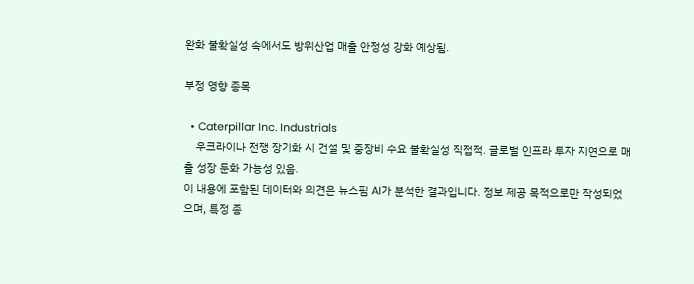완화 불확실성 속에서도 방위산업 매출 안정성 강화 예상됨.

부정 영향 종목

  • Caterpillar Inc. Industrials
    우크라이나 전쟁 장기화 시 건설 및 중장비 수요 불확실성 직접적. 글로벌 인프라 투자 지연으로 매출 성장 둔화 가능성 있음.
이 내용에 포함된 데이터와 의견은 뉴스핌 AI가 분석한 결과입니다. 정보 제공 목적으로만 작성되었으며, 특정 종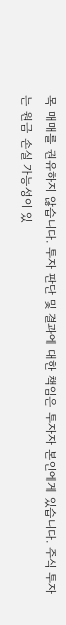목 매매를 권유하지 않습니다. 투자 판단 및 결과에 대한 책임은 투자자 본인에게 있습니다. 주식 투자는 원금 손실 가능성이 있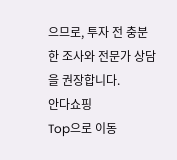으므로, 투자 전 충분한 조사와 전문가 상담을 권장합니다.
안다쇼핑
Top으로 이동